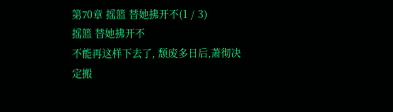第70章 摇篮 替她拂开不(1 / 3)
摇篮 替她拂开不
不能再这样下去了, 颓废多日后,萧彻决定搬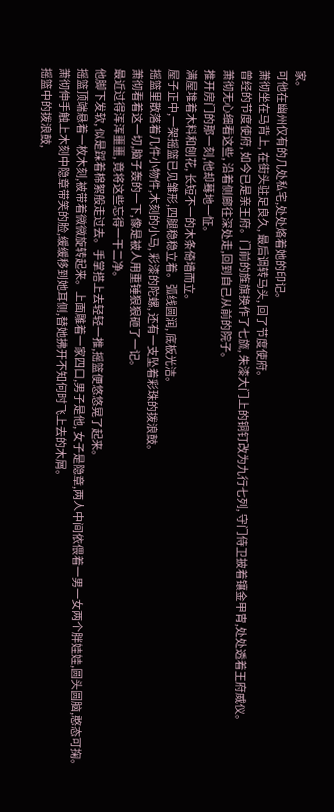家。
可他在幽州仅有的几处私宅,处处烙着她的印记。
萧彻坐在马背上, 在街头驻足良久, 最后调转马头, 回了节度使府。
曾经的节度使府, 如今已是亲王府。门前的旌旗换作了七旒, 朱漆大门上的铜钉改为九行七列, 守门侍卫披着镶金甲胄,处处透着王府威仪。
萧彻无心细看这些, 沿着侧廊往深处走,回到自己从前的院子。
推开房门的那一刻,他却蓦地一怔。
满屋堆着木料和刨花, 长短不一的木条倚墙而立。
屋子正中,一架摇篮已见雏形,四腿稳稳立着。弧线圆润, 底板光洁。
摇篮里散落着几件小物件,木刻的小马, 彩漆的陀螺, 还有一支坠着彩珠的拨浪鼓。
萧彻看着这一切,脑子轰的一下,像是被人用重锤狠狠砸了一记。
最近过得浑浑噩噩, 竟将这些忘得一干二净。
他脚下发软, 似是踩着棉絮般走过去。手掌搭上去轻轻一推,摇篮便悠悠晃了起来。
摇篮顶端悬着一枚木刻,被带着微微旋转起来。上面雕着一家四口,男子是他, 女子是隐章,两人中间依偎着一男一女两个胖娃娃,圆头圆脑,憨态可掬。
萧彻伸手触上木刻中隐章带笑的脸,缓缓移到她耳侧,替她拂开不知何时飞上去的木屑。
摇篮中的拨浪鼓,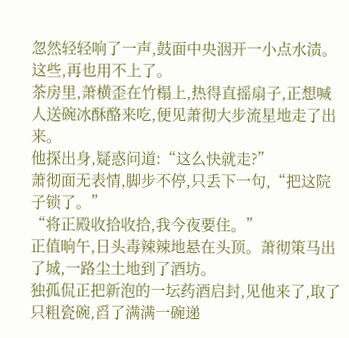忽然轻轻响了一声,鼓面中央洇开一小点水渍。
这些,再也用不上了。
茶房里,萧横歪在竹榻上,热得直摇扇子,正想喊人送碗冰酥酪来吃,便见萧彻大步流星地走了出来。
他探出身,疑惑问道:“这么快就走?”
萧彻面无表情,脚步不停,只丢下一句,“把这院子锁了。”
“将正殿收拾收拾,我今夜要住。”
正值晌午,日头毒辣辣地悬在头顶。萧彻策马出了城,一路尘土地到了酒坊。
独孤侃正把新泡的一坛药酒启封,见他来了,取了只粗瓷碗,舀了满满一碗递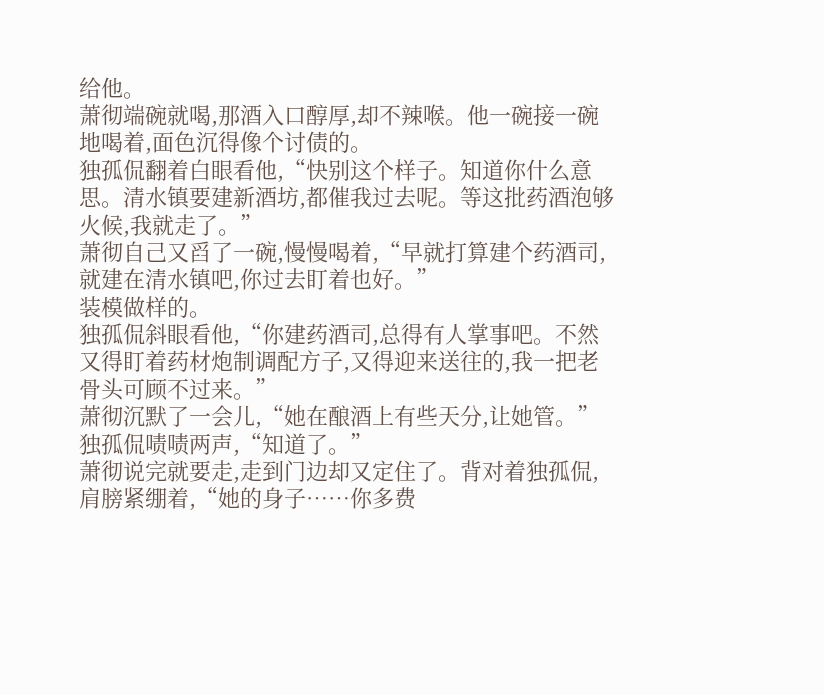给他。
萧彻端碗就喝,那酒入口醇厚,却不辣喉。他一碗接一碗地喝着,面色沉得像个讨债的。
独孤侃翻着白眼看他,“快别这个样子。知道你什么意思。清水镇要建新酒坊,都催我过去呢。等这批药酒泡够火候,我就走了。”
萧彻自己又舀了一碗,慢慢喝着,“早就打算建个药酒司,就建在清水镇吧,你过去盯着也好。”
装模做样的。
独孤侃斜眼看他,“你建药酒司,总得有人掌事吧。不然又得盯着药材炮制调配方子,又得迎来送往的,我一把老骨头可顾不过来。”
萧彻沉默了一会儿,“她在酿酒上有些天分,让她管。”
独孤侃啧啧两声,“知道了。”
萧彻说完就要走,走到门边却又定住了。背对着独孤侃,肩膀紧绷着,“她的身子……你多费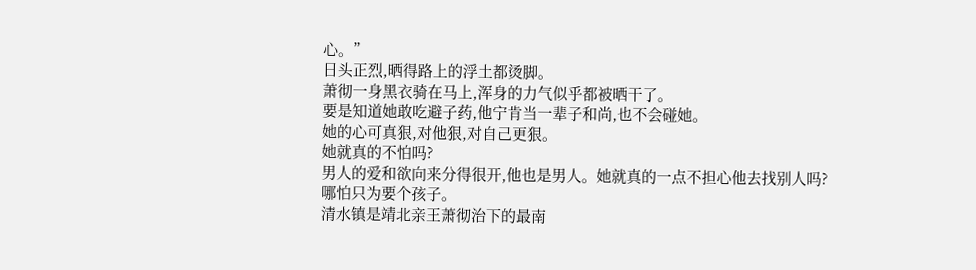心。”
日头正烈,晒得路上的浮土都烫脚。
萧彻一身黑衣骑在马上,浑身的力气似乎都被晒干了。
要是知道她敢吃避子药,他宁肯当一辈子和尚,也不会碰她。
她的心可真狠,对他狠,对自己更狠。
她就真的不怕吗?
男人的爱和欲向来分得很开,他也是男人。她就真的一点不担心他去找别人吗?
哪怕只为要个孩子。
清水镇是靖北亲王萧彻治下的最南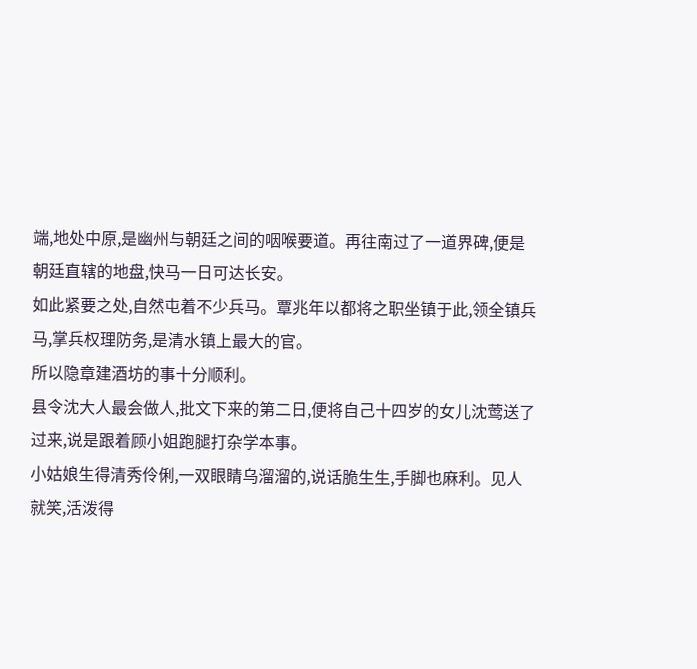端,地处中原,是幽州与朝廷之间的咽喉要道。再往南过了一道界碑,便是朝廷直辖的地盘,快马一日可达长安。
如此紧要之处,自然屯着不少兵马。覃兆年以都将之职坐镇于此,领全镇兵马,掌兵权理防务,是清水镇上最大的官。
所以隐章建酒坊的事十分顺利。
县令沈大人最会做人,批文下来的第二日,便将自己十四岁的女儿沈莺送了过来,说是跟着顾小姐跑腿打杂学本事。
小姑娘生得清秀伶俐,一双眼睛乌溜溜的,说话脆生生,手脚也麻利。见人就笑,活泼得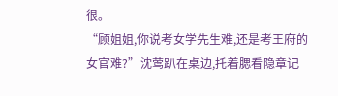很。
“顾姐姐,你说考女学先生难,还是考王府的女官难?”沈莺趴在桌边,托着腮看隐章记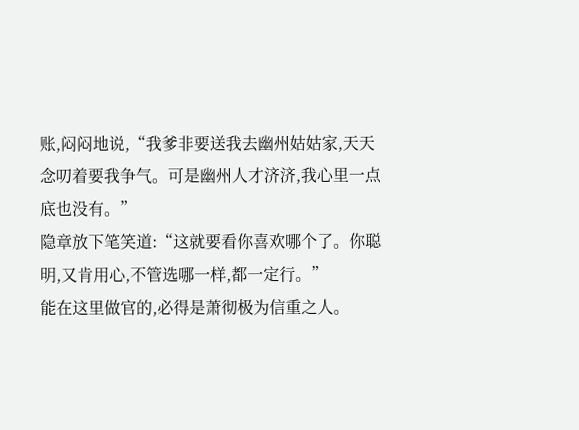账,闷闷地说,“我爹非要送我去幽州姑姑家,天天念叨着要我争气。可是幽州人才济济,我心里一点底也没有。”
隐章放下笔笑道:“这就要看你喜欢哪个了。你聪明,又肯用心,不管选哪一样,都一定行。”
能在这里做官的,必得是萧彻极为信重之人。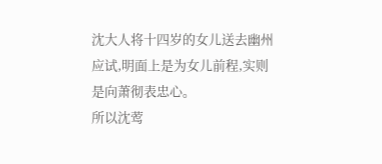沈大人将十四岁的女儿送去幽州应试,明面上是为女儿前程,实则是向萧彻表忠心。
所以沈莺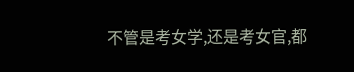不管是考女学,还是考女官,都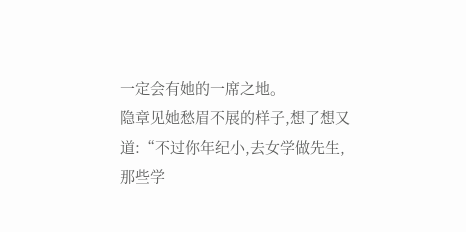一定会有她的一席之地。
隐章见她愁眉不展的样子,想了想又道:“不过你年纪小,去女学做先生,那些学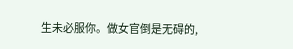生未必服你。做女官倒是无碍的,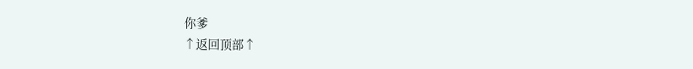你爹
↑返回顶部↑